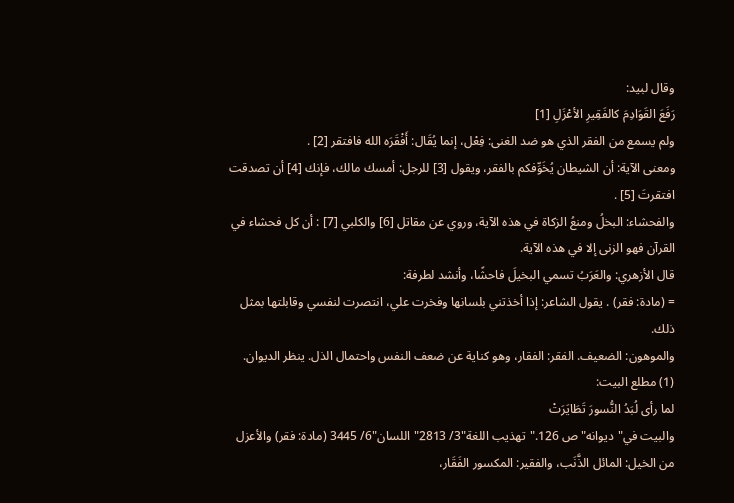وقال لبيد:
رَفَعَ القَوَادِمَ كالفَقِيرِ الأعْزَلِ [1]
ولم يسمع من الفقر الذي هو ضد الغنى: فِعْل، إنما يُقَال: أَفْقَرَه الله فافتقر [2] .
ومعنى الآية: أن الشيطان يُخَوِّفكم بالفقر، ويقول [3] للرجل: أمسك مالك، فإنك [4] أن تصدقت افتقرتَ [5] .
والفحشاء: البخلُ ومنعُ الزكاة في هذه الآية، وروي عن مقاتل [6] والكلبي [7] : أن كل فحشاء في القرآن فهو الزنى إلا في هذه الآية.
قال الأزهري: والعَرَبُ تسمي البخيلَ فاحشًا، وأنشد لطرفة:
= (مادة: فقر) . يقول الشاعر: إذا أخذتني بلسانها وفخرت علي، انتصرت لنفسي وقابلتها بمثل ذلك.
والموهون: الضعيف. الفقر: الفقار، وهو كناية عن ضعف النفس واحتمال الذل. ينظر الديوان.
(1) مطلع البيت:
لما رأى لُبَدُ النُّسورَ تَطَايَرَتْ
والبيت في"ديوانه"ص 126."تهذيب اللغة"3/ 2813"اللسان"6/ 3445 (مادة: فقر) والأعزل من الخيل: المائل الذَّنَب، والفقير: المكسور الفَقَار،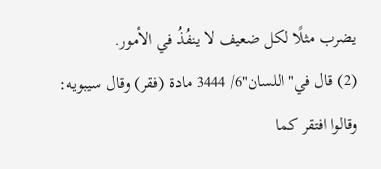يضرب مثلًا لكل ضعيف لا ينفُذُ في الأمور.
(2) قال في"اللسان"6/ 3444 مادة (فقر) وقال سيبويه: وقالوا افتقر كما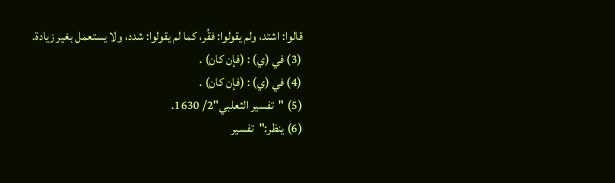قالوا: اشتد، ولم يقولوا: فقُر، كما لم يقولوا: شدد، ولا يستعمل بغير زيادة.
(3) في (ي) : (فإن كان) .
(4) في (ي) : (فإن كان) .
(5) "تفسير الثعلبي"2/ 1630.
(6) ينظر:"تفسير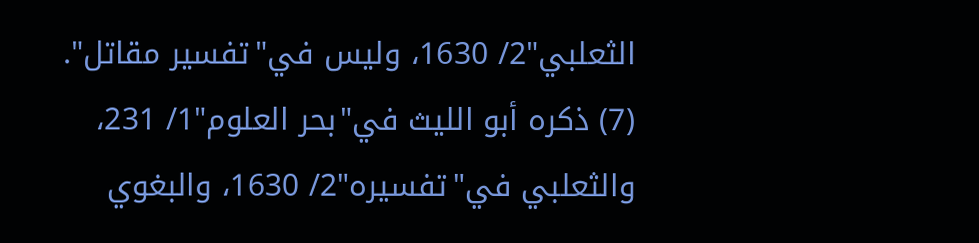الثعلبي"2/ 1630، وليس في"تفسير مقاتل".
(7) ذكره أبو الليث في"بحر العلوم"1/ 231، والثعلبي في"تفسيره"2/ 1630، والبغوي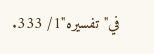في"تفسيره"1/ 333.